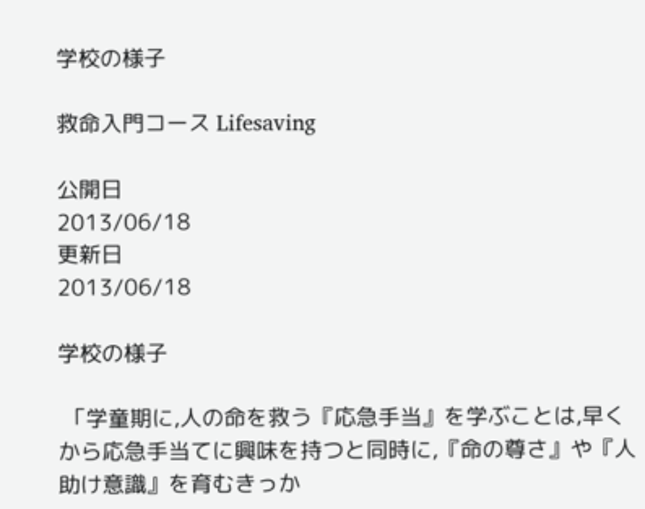学校の様子

救命入門コース Lifesaving

公開日
2013/06/18
更新日
2013/06/18

学校の様子

 「学童期に,人の命を救う『応急手当』を学ぶことは,早くから応急手当てに興味を持つと同時に,『命の尊さ』や『人助け意識』を育むきっか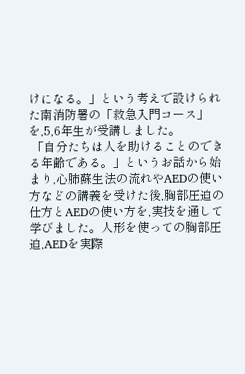けになる。」という考えで設けられた南消防署の「救急入門コース」を,5,6年生が受講しました。
 「自分たちは人を助けることのできる年齢である。」というお話から始まり,心肺蘇生法の流れやAEDの使い方などの講義を受けた後,胸部圧迫の仕方とAEDの使い方を,実技を通して学びました。人形を使っての胸部圧迫,AEDを実際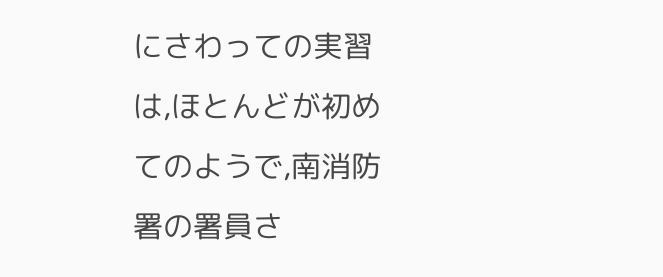にさわっての実習は,ほとんどが初めてのようで,南消防署の署員さ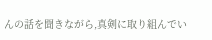んの話を聞きながら,真剣に取り組んでい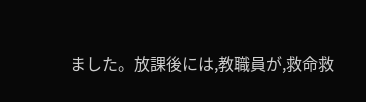ました。放課後には,教職員が,救命救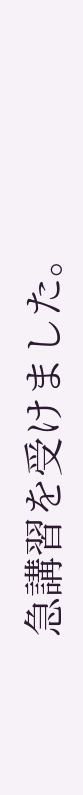急講習を受けました。